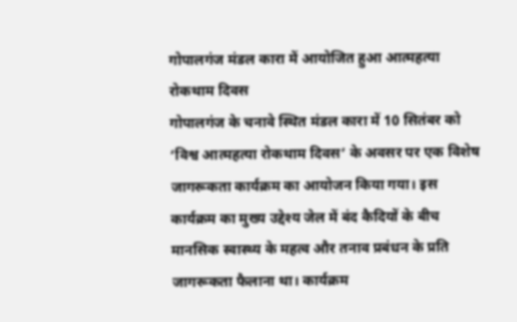गोपालगंज मंडल कारा में आयोजित हुआ आत्महत्या रोकथाम दिवस
गोपालगंज के चनावे स्थित मंडल कारा में 10 सितंबर को ‘विश्व आत्महत्या रोकथाम दिवस’ के अवसर पर एक विशेष जागरूकता कार्यक्रम का आयोजन किया गया। इस कार्यक्रम का मुख्य उद्देश्य जेल में बंद कैदियों के बीच मानसिक स्वास्थ्य के महत्व और तनाव प्रबंधन के प्रति जागरूकता फैलाना था। कार्यक्रम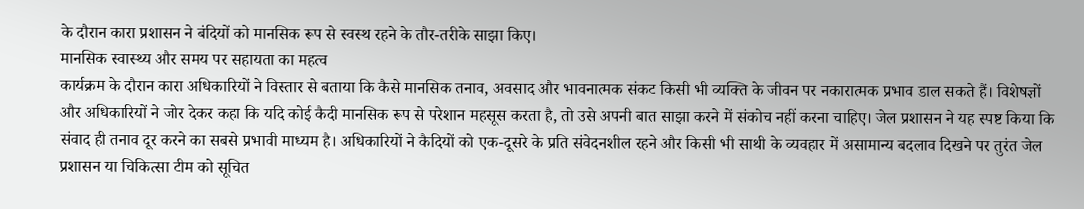के दौरान कारा प्रशासन ने बंदियों को मानसिक रूप से स्वस्थ रहने के तौर-तरीके साझा किए।
मानसिक स्वास्थ्य और समय पर सहायता का महत्व
कार्यक्रम के दौरान कारा अधिकारियों ने विस्तार से बताया कि कैसे मानसिक तनाव, अवसाद और भावनात्मक संकट किसी भी व्यक्ति के जीवन पर नकारात्मक प्रभाव डाल सकते हैं। विशेषज्ञों और अधिकारियों ने जोर देकर कहा कि यदि कोई कैदी मानसिक रूप से परेशान महसूस करता है, तो उसे अपनी बात साझा करने में संकोच नहीं करना चाहिए। जेल प्रशासन ने यह स्पष्ट किया कि संवाद ही तनाव दूर करने का सबसे प्रभावी माध्यम है। अधिकारियों ने कैदियों को एक-दूसरे के प्रति संवेदनशील रहने और किसी भी साथी के व्यवहार में असामान्य बदलाव दिखने पर तुरंत जेल प्रशासन या चिकित्सा टीम को सूचित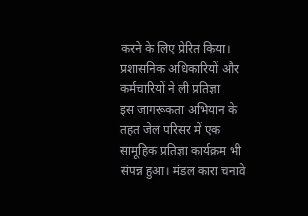करने के लिए प्रेरित किया।
प्रशासनिक अधिकारियों और कर्मचारियों ने ली प्रतिज्ञा
इस जागरूकता अभियान के तहत जेल परिसर में एक सामूहिक प्रतिज्ञा कार्यक्रम भी संपन्न हुआ। मंडल कारा चनावे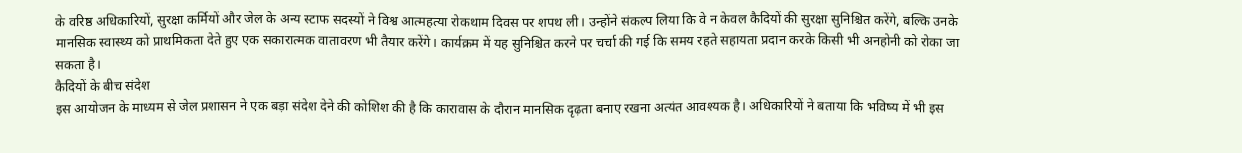के वरिष्ठ अधिकारियों, सुरक्षा कर्मियों और जेल के अन्य स्टाफ सदस्यों ने विश्व आत्महत्या रोकथाम दिवस पर शपथ ली। उन्होंने संकल्प लिया कि वे न केवल कैदियों की सुरक्षा सुनिश्चित करेंगे, बल्कि उनके मानसिक स्वास्थ्य को प्राथमिकता देते हुए एक सकारात्मक वातावरण भी तैयार करेंगे। कार्यक्रम में यह सुनिश्चित करने पर चर्चा की गई कि समय रहते सहायता प्रदान करके किसी भी अनहोनी को रोका जा सकता है।
कैदियों के बीच संदेश
इस आयोजन के माध्यम से जेल प्रशासन ने एक बड़ा संदेश देने की कोशिश की है कि कारावास के दौरान मानसिक दृढ़ता बनाए रखना अत्यंत आवश्यक है। अधिकारियों ने बताया कि भविष्य में भी इस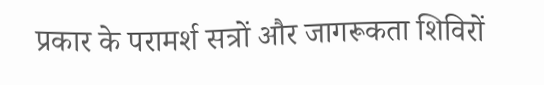प्रकार के परामर्श सत्रों और जागरूकता शिविरों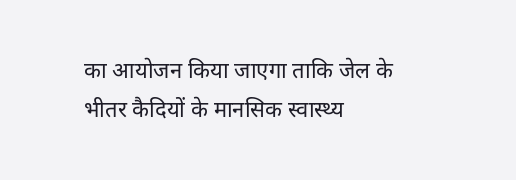का आयोजन किया जाएगा ताकि जेल के भीतर कैदियों के मानसिक स्वास्थ्य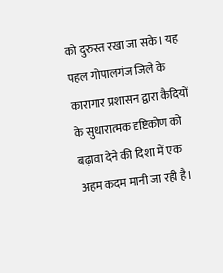को दुरुस्त रखा जा सके। यह पहल गोपालगंज जिले के कारागार प्रशासन द्वारा कैदियों के सुधारात्मक दृष्टिकोण को बढ़ावा देने की दिशा में एक अहम कदम मानी जा रही है।